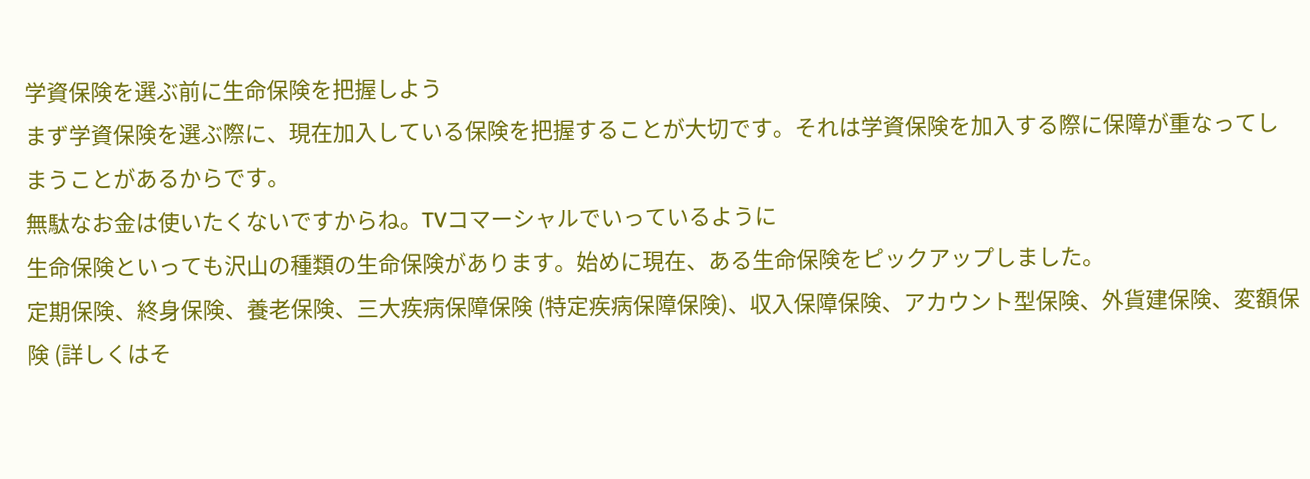学資保険を選ぶ前に生命保険を把握しよう
まず学資保険を選ぶ際に、現在加入している保険を把握することが大切です。それは学資保険を加入する際に保障が重なってしまうことがあるからです。
無駄なお金は使いたくないですからね。TVコマーシャルでいっているように
生命保険といっても沢山の種類の生命保険があります。始めに現在、ある生命保険をピックアップしました。
定期保険、終身保険、養老保険、三大疾病保障保険 (特定疾病保障保険)、収入保障保険、アカウント型保険、外貨建保険、変額保険 (詳しくはそ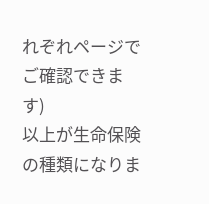れぞれページでご確認できます)
以上が生命保険の種類になりま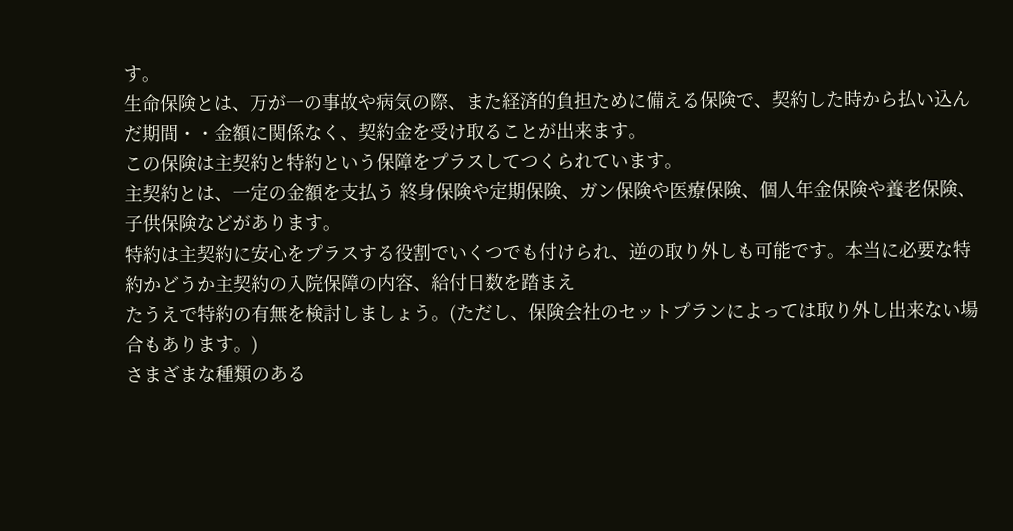す。
生命保険とは、万が一の事故や病気の際、また経済的負担ために備える保険で、契約した時から払い込んだ期間・・金額に関係なく、契約金を受け取ることが出来ます。
この保険は主契約と特約という保障をプラスしてつくられています。
主契約とは、一定の金額を支払う 終身保険や定期保険、ガン保険や医療保険、個人年金保険や養老保険、子供保険などがあります。
特約は主契約に安心をプラスする役割でいくつでも付けられ、逆の取り外しも可能です。本当に必要な特約かどうか主契約の入院保障の内容、給付日数を踏まえ
たうえで特約の有無を検討しましょう。(ただし、保険会社のセットプランによっては取り外し出来ない場合もあります。)
さまざまな種類のある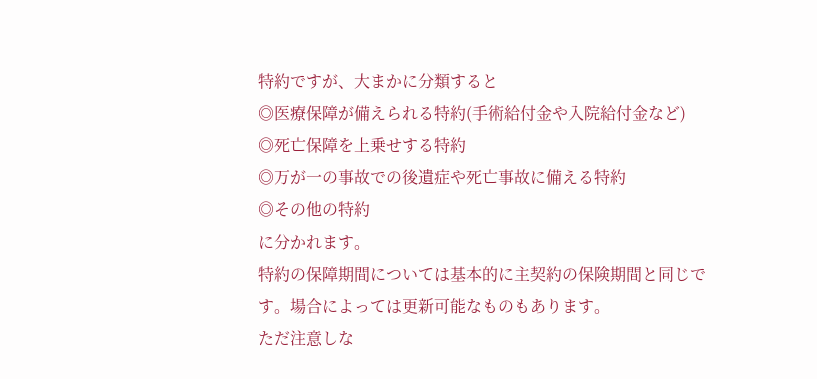特約ですが、大まかに分類すると
◎医療保障が備えられる特約(手術給付金や入院給付金など)
◎死亡保障を上乗せする特約
◎万が一の事故での後遺症や死亡事故に備える特約
◎その他の特約
に分かれます。
特約の保障期間については基本的に主契約の保険期間と同じです。場合によっては更新可能なものもあります。
ただ注意しな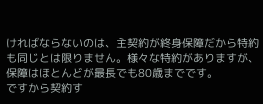ければならないのは、主契約が終身保障だから特約も同じとは限りません。様々な特約がありますが、保障はほとんどが最長でも80歳までです。
ですから契約す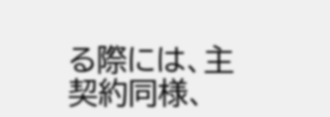る際には、主契約同様、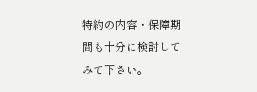特約の内容・保障期間も十分に検討して
みて下さい。